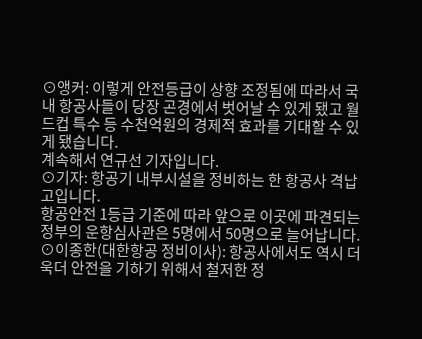⊙앵커: 이렇게 안전등급이 상향 조정됨에 따라서 국내 항공사들이 당장 곤경에서 벗어날 수 있게 됐고 월드컵 특수 등 수천억원의 경제적 효과를 기대할 수 있게 됐습니다.
계속해서 연규선 기자입니다.
⊙기자: 항공기 내부시설을 정비하는 한 항공사 격납고입니다.
항공안전 1등급 기준에 따라 앞으로 이곳에 파견되는 정부의 운항심사관은 5명에서 50명으로 늘어납니다.
⊙이종한(대한항공 정비이사): 항공사에서도 역시 더욱더 안전을 기하기 위해서 철저한 정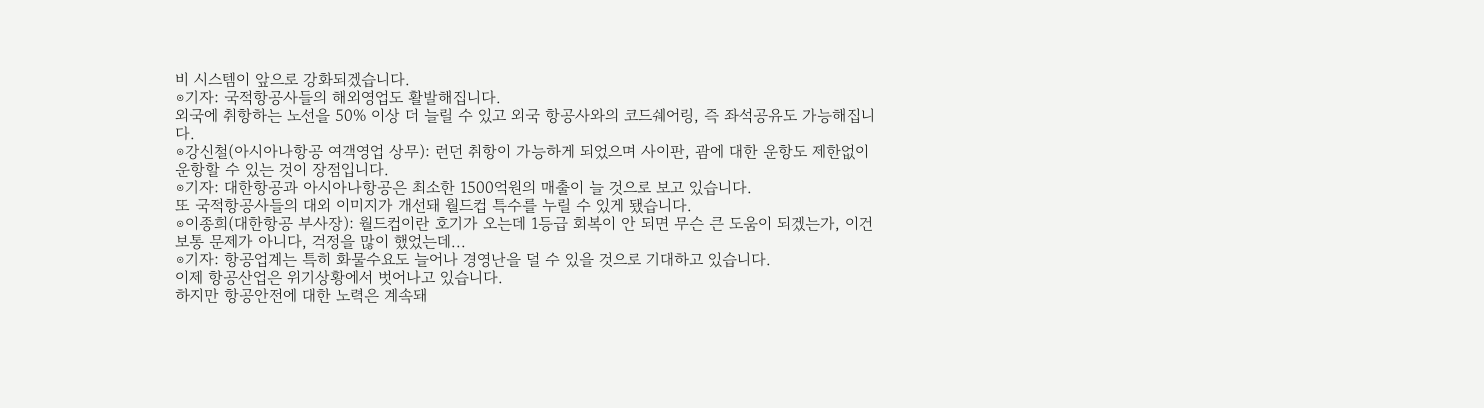비 시스템이 앞으로 강화되겠습니다.
⊙기자: 국적항공사들의 해외영업도 활발해집니다.
외국에 취항하는 노선을 50% 이상 더 늘릴 수 있고 외국 항공사와의 코드쉐어링, 즉 좌석공유도 가능해집니다.
⊙강신철(아시아나항공 여객영업 상무): 런던 취항이 가능하게 되었으며 사이판, 괌에 대한 운항도 제한없이 운항할 수 있는 것이 장점입니다.
⊙기자: 대한항공과 아시아나항공은 최소한 1500억원의 매출이 늘 것으로 보고 있습니다.
또 국적항공사들의 대외 이미지가 개선돼 월드컵 특수를 누릴 수 있게 됐습니다.
⊙이종희(대한항공 부사장): 월드컵이란 호기가 오는데 1등급 회복이 안 되면 무슨 큰 도움이 되겠는가, 이건 보통 문제가 아니다, 걱정을 많이 했었는데...
⊙기자: 항공업계는 특히 화물수요도 늘어나 경영난을 덜 수 있을 것으로 기대하고 있습니다.
이제 항공산업은 위기상황에서 벗어나고 있습니다.
하지만 항공안전에 대한 노력은 계속돼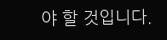야 할 것입니다.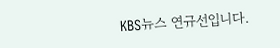KBS뉴스 연규선입니다.